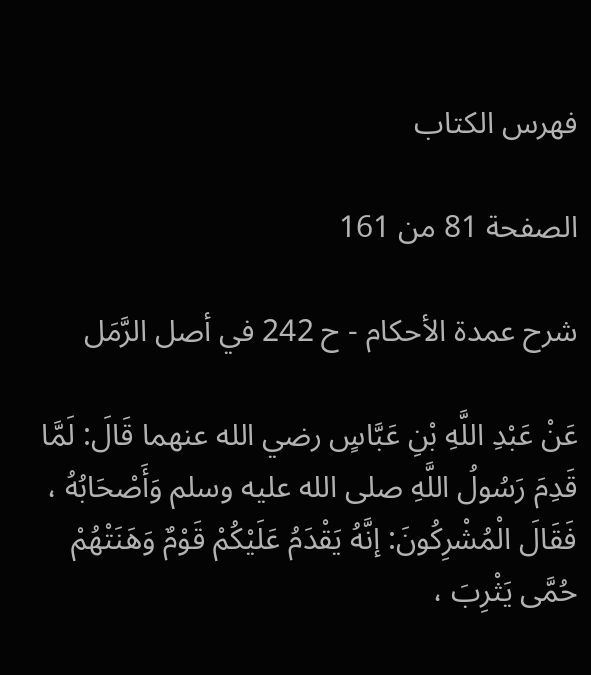فهرس الكتاب

الصفحة 81 من 161

شرح عمدة الأحكام - ح 242 في أصل الرَّمَل

عَنْ عَبْدِ اللَّهِ بْنِ عَبَّاسٍ رضي الله عنهما قَالَ: لَمَّا قَدِمَ رَسُولُ اللَّهِ صلى الله عليه وسلم وَأَصْحَابُهُ ، فَقَالَ الْمُشْرِكُونَ: إنَّهُ يَقْدَمُ عَلَيْكُمْ قَوْمٌ وَهَنَتْهُمْ حُمَّى يَثْرِبَ ،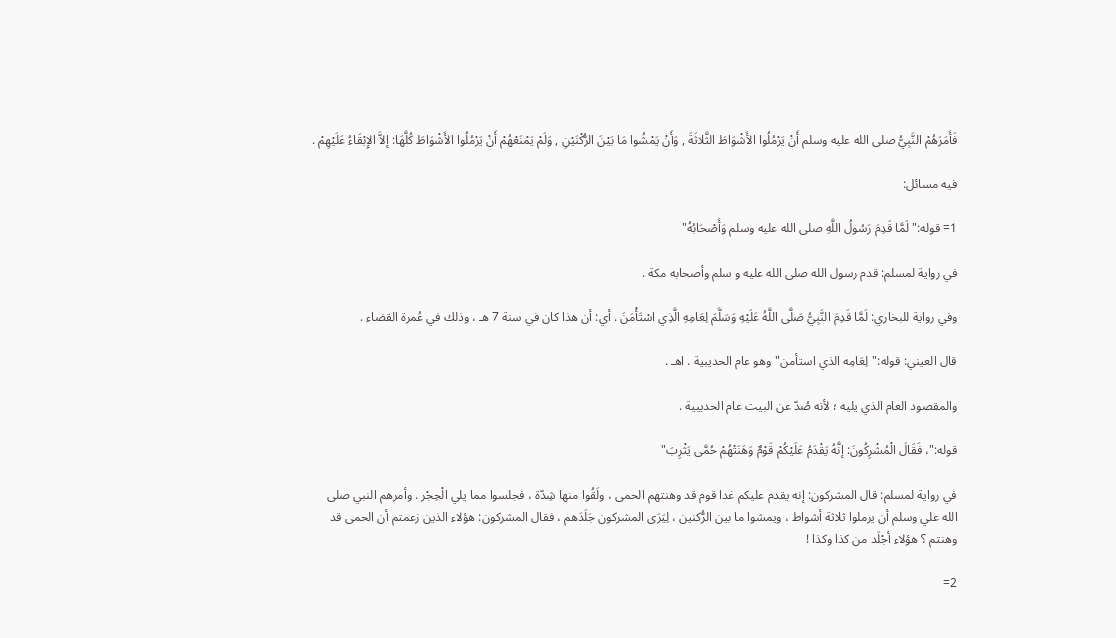فَأَمَرَهُمْ النَّبِيُّ صلى الله عليه وسلم أَنْ يَرْمُلُوا الأَشْوَاطَ الثَّلاثَةَ , وَأَنْ يَمْشُوا مَا بَيْنَ الرُّكْنَيْنِ , وَلَمْ يَمْنَعْهُمْ أَنْ يَرْمُلُوا الأَشْوَاطَ كُلَّهَا: إلاَّ الإِبْقَاءُ عَلَيْهِمْ .

فيه مسائل:

1= قوله:"لَمَّا قَدِمَ رَسُولُ اللَّهِ صلى الله عليه وسلم وَأَصْحَابُهُ"

في رواية لمسلم: قدم رسول الله صلى الله عليه و سلم وأصحابه مكة .

وفي رواية للبخاري: لَمَّا قَدِمَ النَّبِيُّ صَلَّى اللَّهُ عَلَيْهِ وَسَلَّمَ لِعَامِهِ الَّذِي اسْتَأْمَنَ . أي: أن هذا كان في سنة 7 هـ ، وذلك في عُمرة القضاء .

قال العيني: قوله:"لِعَامِه الذي استأمن"وهو عام الحديبية . اهـ .

والمقصود العام الذي يليه ؛ لأنه صُدّ عن البيت عام الحديبية .

قوله:"، فَقَالَ الْمُشْرِكُونَ: إنَّهُ يَقْدَمُ عَلَيْكُمْ قَوْمٌ وَهَنَتْهُمْ حُمَّى يَثْرِبَ"

في رواية لمسلم: قال المشركون: إنه يقدم عليكم غدا قوم قد وهنتهم الحمى ، ولَقُوا منها شِدّة ، فجلسوا مما يلي الْحِجْر . وأمرهم النبي صلى الله علي وسلم أن يرملوا ثلاثة أشواط ، ويمشوا ما بين الرُّكنين ، لِيَرَى المشركون جَلَدَهم ، فقال المشركون: هؤلاء الذين زعمتم أن الحمى قد وهنتم ؟ هؤلاء أجْلَد من كذا وكذا !

2=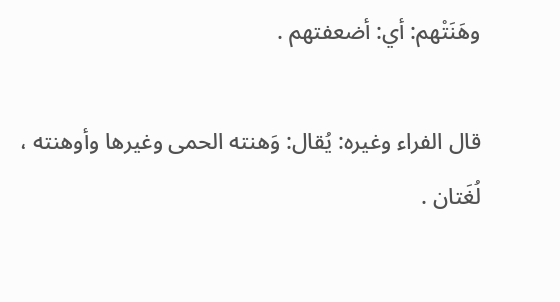وهَنَتْهم: أي: أضعفتهم .

قال الفراء وغيره: يُقال: وَهنته الحمى وغيرها وأوهنته ، لُغَتان .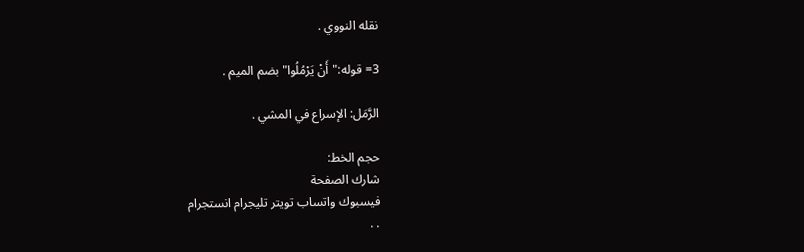نقله النووي .

3= قوله:"أَنْ يَرْمُلُوا"بضم الميم .

الرَّمَل: الإسراع في المشي .

حجم الخط:
شارك الصفحة
فيسبوك واتساب تويتر تليجرام انستجرام
. .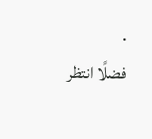.
فضلًا انتظر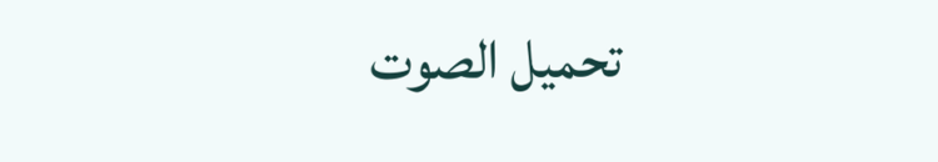تحميل الصوت